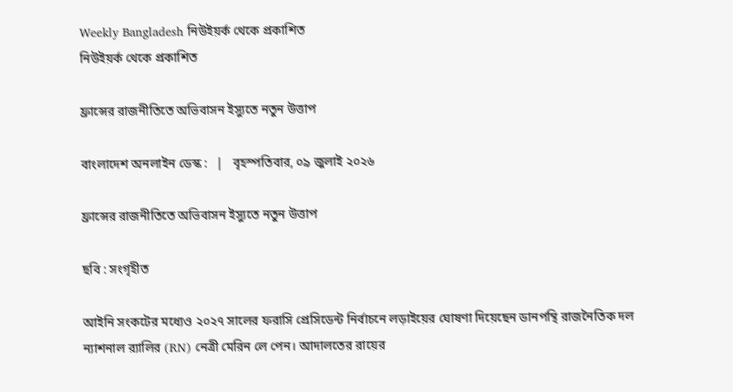Weekly Bangladesh নিউইয়র্ক থেকে প্রকাশিত
নিউইয়র্ক থেকে প্রকাশিত

ফ্রান্সের রাজনীতিতে অভিবাসন ইস্যুতে নতুন উত্তাপ

বাংলাদেশ অনলাইন ডেস্ক :   |   বৃহস্পতিবার, ০৯ জুলাই ২০২৬

ফ্রান্সের রাজনীতিতে অভিবাসন ইস্যুতে নতুন উত্তাপ

ছবি : সংগৃহীত

আইনি সংকটের মধ্যেও ২০২৭ সালের ফরাসি প্রেসিডেন্ট নির্বাচনে লড়াইয়ের ঘোষণা দিয়েছেন ডানপন্থি রাজনৈতিক দল ন্যাশনাল র‍্যালির (RN) নেত্রী মেরিন লে পেন। আদালতের রায়ের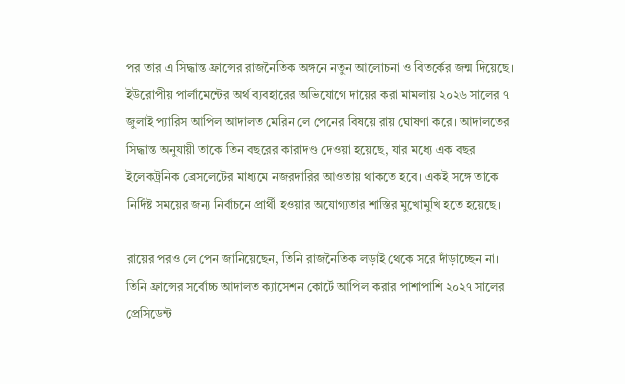পর তার এ সিদ্ধান্ত ফ্রান্সের রাজনৈতিক অঙ্গনে নতুন আলোচনা ও বিতর্কের জন্ম দিয়েছে। ইউরোপীয় পার্লামেন্টের অর্থ ব্যবহারের অভিযোগে দায়ের করা মামলায় ২০২৬ সালের ৭ জুলাই প্যারিস আপিল আদালত মেরিন লে পেনের বিষয়ে রায় ঘোষণা করে। আদালতের সিদ্ধান্ত অনুযায়ী তাকে তিন বছরের কারাদণ্ড দেওয়া হয়েছে, যার মধ্যে এক বছর ইলেকট্রনিক ব্রেসলেটের মাধ্যমে নজরদারির আওতায় থাকতে হবে। একই সঙ্গে তাকে নির্দিষ্ট সময়ের জন্য নির্বাচনে প্রার্থী হওয়ার অযোগ্যতার শাস্তির মুখোমুখি হতে হয়েছে।

রায়ের পরও লে পেন জানিয়েছেন, তিনি রাজনৈতিক লড়াই থেকে সরে দাঁড়াচ্ছেন না। তিনি ফ্রান্সের সর্বোচ্চ আদালত ক্যাসেশন কোর্টে আপিল করার পাশাপাশি ২০২৭ সালের প্রেসিডেন্ট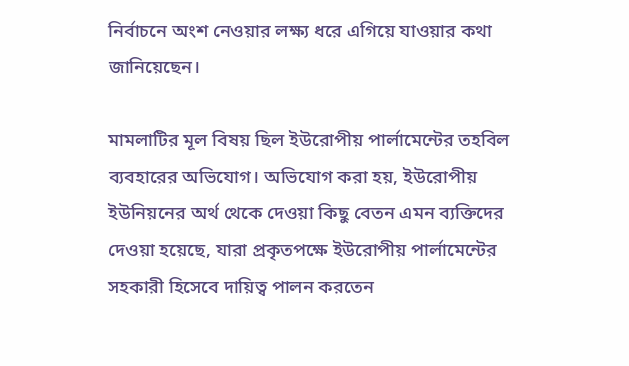নির্বাচনে অংশ নেওয়ার লক্ষ্য ধরে এগিয়ে যাওয়ার কথা জানিয়েছেন।

মামলাটির মূল বিষয় ছিল ইউরোপীয় পার্লামেন্টের তহবিল ব্যবহারের অভিযোগ। অভিযোগ করা হয়, ইউরোপীয় ইউনিয়নের অর্থ থেকে দেওয়া কিছু বেতন এমন ব্যক্তিদের দেওয়া হয়েছে, যারা প্রকৃতপক্ষে ইউরোপীয় পার্লামেন্টের সহকারী হিসেবে দায়িত্ব পালন করতেন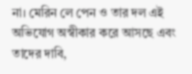না। মেরিন লে পেন ও তার দল এই অভিযোগ অস্বীকার করে আসছে এবং তাদের দাবি,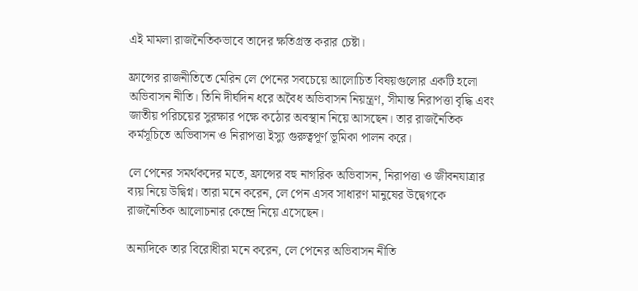এই মামলা রাজনৈতিকভাবে তাদের ক্ষতিগ্রস্ত করার চেষ্টা।

ফ্রান্সের রাজনীতিতে মেরিন লে পেনের সবচেয়ে আলোচিত বিষয়গুলোর একটি হলো অভিবাসন নীতি। তিনি দীর্ঘদিন ধরে অবৈধ অভিবাসন নিয়ন্ত্রণ, সীমান্ত নিরাপত্তা বৃদ্ধি এবং জাতীয় পরিচয়ের সুরক্ষার পক্ষে কঠোর অবস্থান নিয়ে আসছেন। তার রাজনৈতিক কর্মসূচিতে অভিবাসন ও নিরাপত্তা ইস্যু গুরুত্বপূর্ণ ভূমিকা পালন করে।

লে পেনের সমর্থকদের মতে, ফ্রান্সের বহু নাগরিক অভিবাসন, নিরাপত্তা ও জীবনযাত্রার ব্যয় নিয়ে উদ্বিগ্ন। তারা মনে করেন, লে পেন এসব সাধারণ মানুষের উদ্বেগকে রাজনৈতিক আলোচনার কেন্দ্রে নিয়ে এসেছেন।

অন্যদিকে তার বিরোধীরা মনে করেন, লে পেনের অভিবাসন নীতি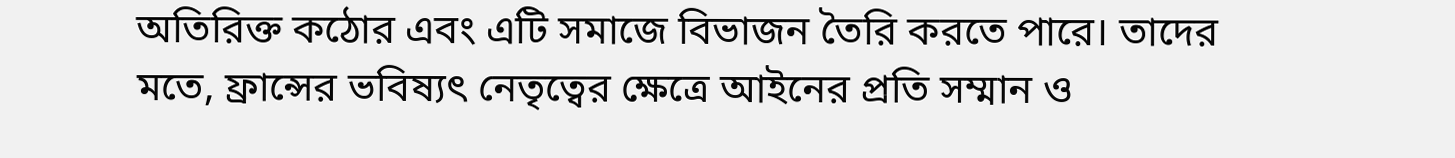অতিরিক্ত কঠোর এবং এটি সমাজে বিভাজন তৈরি করতে পারে। তাদের মতে, ফ্রান্সের ভবিষ্যৎ নেতৃত্বের ক্ষেত্রে আইনের প্রতি সম্মান ও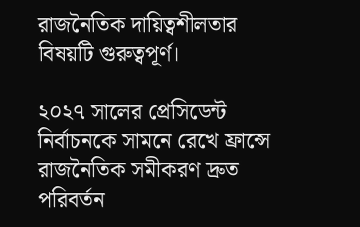রাজনৈতিক দায়িত্বশীলতার বিষয়টি গুরুত্বপূর্ণ।

২০২৭ সালের প্রেসিডেন্ট নির্বাচনকে সামনে রেখে ফ্রান্সে রাজনৈতিক সমীকরণ দ্রুত পরিবর্তন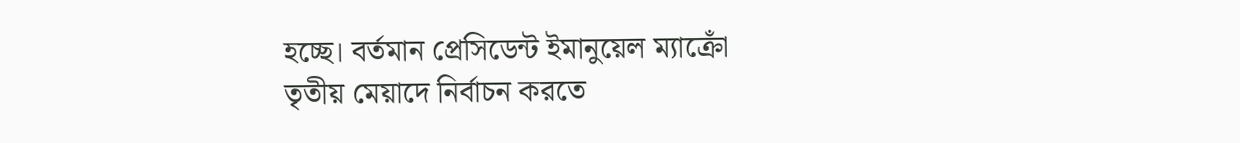হচ্ছে। বর্তমান প্রেসিডেন্ট ইমানুয়েল ম্যাক্রোঁ তৃতীয় মেয়াদে নির্বাচন করতে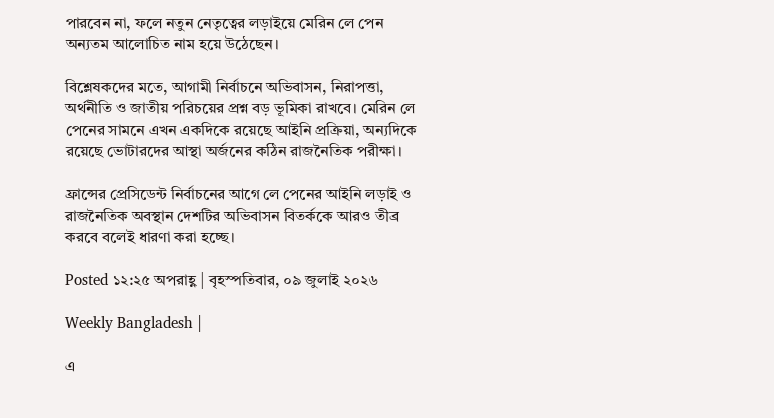পারবেন না, ফলে নতুন নেতৃত্বের লড়াইয়ে মেরিন লে পেন অন্যতম আলোচিত নাম হয়ে উঠেছেন।

বিশ্লেষকদের মতে, আগামী নির্বাচনে অভিবাসন, নিরাপত্তা, অর্থনীতি ও জাতীয় পরিচয়ের প্রশ্ন বড় ভূমিকা রাখবে। মেরিন লে পেনের সামনে এখন একদিকে রয়েছে আইনি প্রক্রিয়া, অন্যদিকে রয়েছে ভোটারদের আস্থা অর্জনের কঠিন রাজনৈতিক পরীক্ষা।

ফ্রান্সের প্রেসিডেন্ট নির্বাচনের আগে লে পেনের আইনি লড়াই ও রাজনৈতিক অবস্থান দেশটির অভিবাসন বিতর্ককে আরও তীব্র করবে বলেই ধারণা করা হচ্ছে।

Posted ১২:২৫ অপরাহ্ণ | বৃহস্পতিবার, ০৯ জুলাই ২০২৬

Weekly Bangladesh |

এ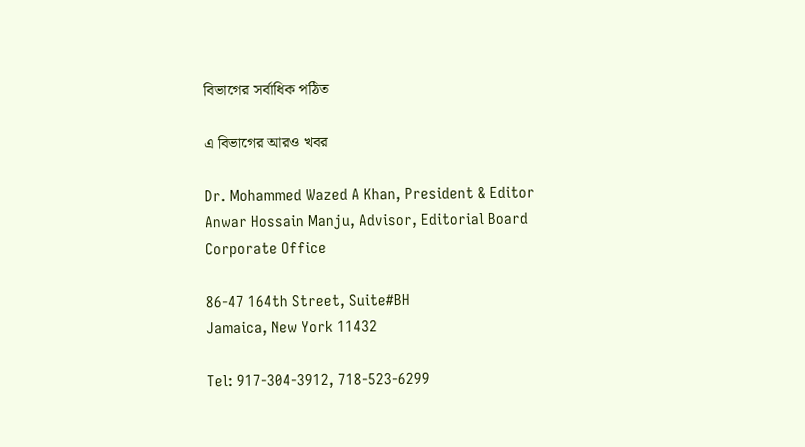বিভাগের সর্বাধিক পঠিত

এ বিভাগের আরও খবর

Dr. Mohammed Wazed A Khan, President & Editor
Anwar Hossain Manju, Advisor, Editorial Board
Corporate Office

86-47 164th Street, Suite#BH
Jamaica, New York 11432

Tel: 917-304-3912, 718-523-6299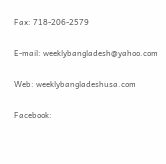Fax: 718-206-2579

E-mail: weeklybangladesh@yahoo.com

Web: weeklybangladeshusa.com

Facebook: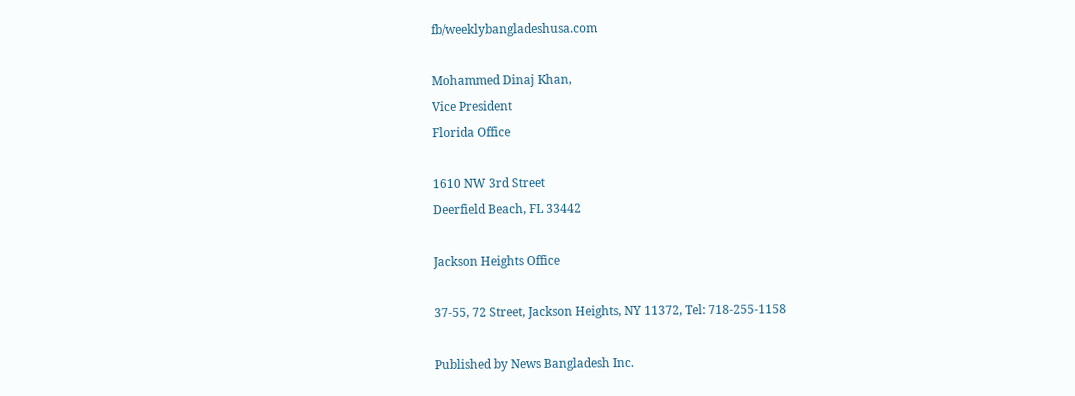fb/weeklybangladeshusa.com

Mohammed Dinaj Khan,
Vice President
Florida Office

1610 NW 3rd Street
Deerfield Beach, FL 33442

Jackson Heights Office

37-55, 72 Street, Jackson Heights, NY 11372, Tel: 718-255-1158

Published by News Bangladesh Inc.